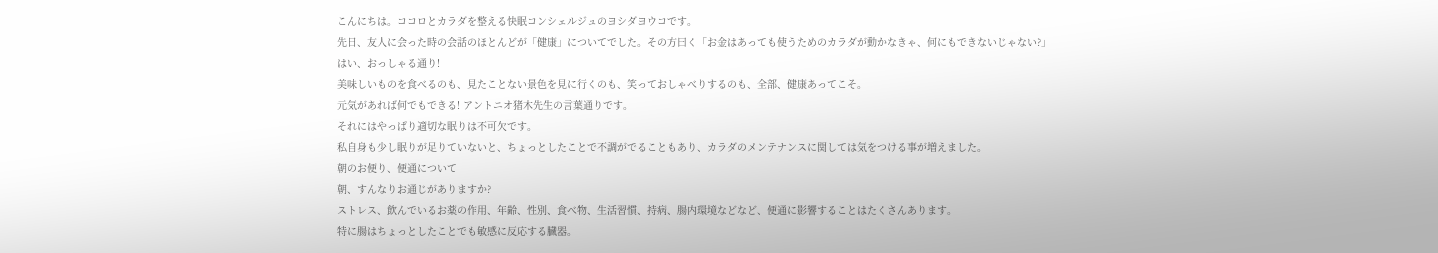こんにちは。ココロとカラダを整える快眠コンシェルジュのヨシダヨウコです。
先日、友人に会った時の会話のほとんどが「健康」についてでした。その方曰く「お金はあっても使うためのカラダが動かなきゃ、何にもできないじゃない?」
はい、おっしゃる通り!
美味しいものを食べるのも、見たことない景色を見に行くのも、笑っておしゃべりするのも、全部、健康あってこそ。
元気があれば何でもできる! アントニオ猪木先生の言葉通りです。
それにはやっぱり適切な眠りは不可欠です。
私自身も少し眠りが足りていないと、ちょっとしたことで不調がでることもあり、カラダのメンテナンスに関しては気をつける事が増えました。
朝のお便り、便通について
朝、すんなりお通じがありますか?
ストレス、飲んでいるお薬の作用、年齢、性別、食べ物、生活習慣、持病、腸内環境などなど、便通に影響することはたくさんあります。
特に腸はちょっとしたことでも敏感に反応する臓器。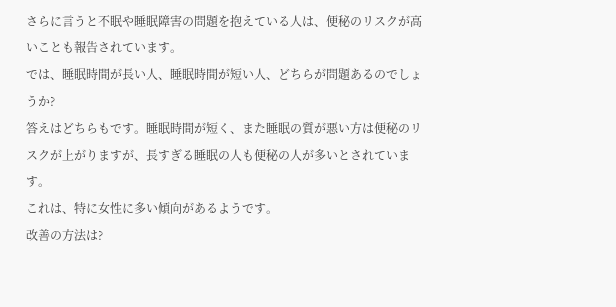さらに言うと不眠や睡眠障害の問題を抱えている人は、便秘のリスクが高いことも報告されています。
では、睡眠時間が長い人、睡眠時間が短い人、どちらが問題あるのでしょうか?
答えはどちらもです。睡眠時間が短く、また睡眠の質が悪い方は便秘のリスクが上がりますが、長すぎる睡眠の人も便秘の人が多いとされています。
これは、特に女性に多い傾向があるようです。
改善の方法は?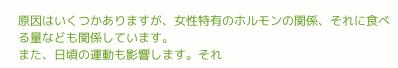原因はいくつかありますが、女性特有のホルモンの関係、それに食べる量なども関係しています。
また、日頃の運動も影響します。それ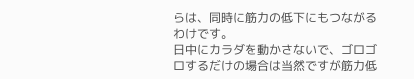らは、同時に筋力の低下にもつながるわけです。
日中にカラダを動かさないで、ゴロゴロするだけの場合は当然ですが筋力低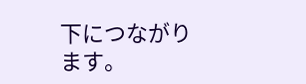下につながります。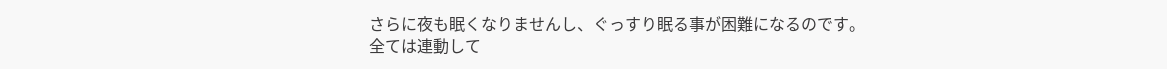さらに夜も眠くなりませんし、ぐっすり眠る事が困難になるのです。
全ては連動して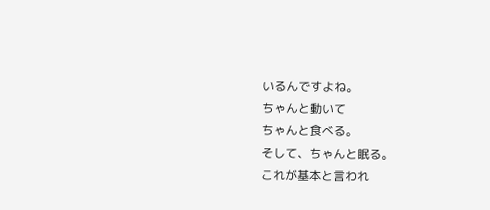いるんですよね。
ちゃんと動いて
ちゃんと食べる。
そして、ちゃんと眠る。
これが基本と言われ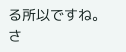る所以ですね。
さ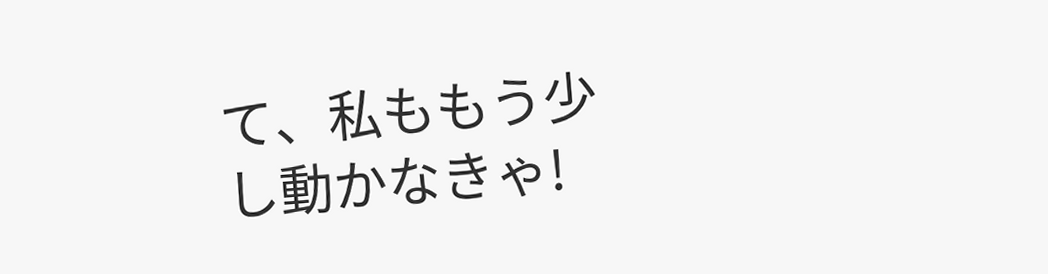て、私ももう少し動かなきゃ!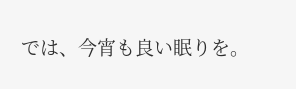では、今宵も良い眠りを。